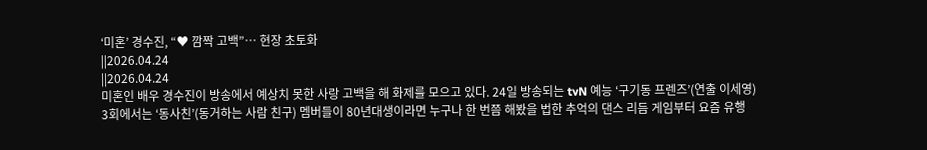‘미혼’ 경수진, “♥ 깜짝 고백”… 현장 초토화
||2026.04.24
||2026.04.24
미혼인 배우 경수진이 방송에서 예상치 못한 사랑 고백을 해 화제를 모으고 있다. 24일 방송되는 tvN 예능 ‘구기동 프렌즈’(연출 이세영) 3회에서는 ‘동사친’(동거하는 사람 친구) 멤버들이 80년대생이라면 누구나 한 번쯤 해봤을 법한 추억의 댄스 리듬 게임부터 요즘 유행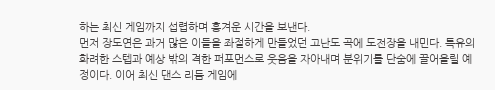하는 최신 게임까지 섭렵하며 흥겨운 시간을 보낸다.
먼저 장도연은 과거 많은 이들을 좌절하게 만들었던 고난도 곡에 도전장을 내민다. 특유의 화려한 스텝과 예상 밖의 격한 퍼포먼스로 웃음을 자아내며 분위기를 단숨에 끌어올릴 예정이다. 이어 최신 댄스 리듬 게임에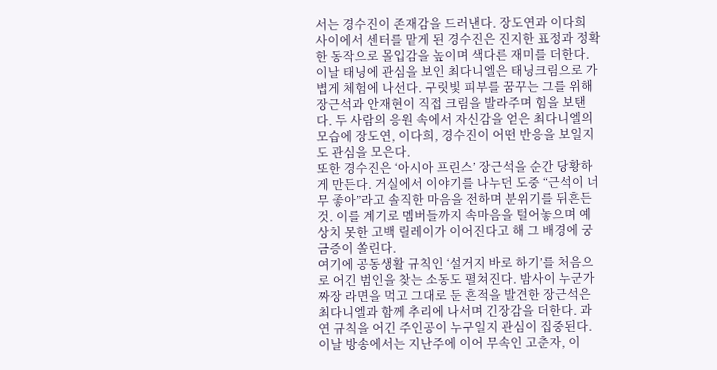서는 경수진이 존재감을 드러낸다. 장도연과 이다희 사이에서 센터를 맡게 된 경수진은 진지한 표정과 정확한 동작으로 몰입감을 높이며 색다른 재미를 더한다.
이날 태닝에 관심을 보인 최다니엘은 태닝크림으로 가볍게 체험에 나선다. 구릿빛 피부를 꿈꾸는 그를 위해 장근석과 안재현이 직접 크림을 발라주며 힘을 보탠다. 두 사람의 응원 속에서 자신감을 얻은 최다니엘의 모습에 장도연, 이다희, 경수진이 어떤 반응을 보일지도 관심을 모은다.
또한 경수진은 ‘아시아 프린스’ 장근석을 순간 당황하게 만든다. 거실에서 이야기를 나누던 도중 “근석이 너무 좋아”라고 솔직한 마음을 전하며 분위기를 뒤흔든 것. 이를 계기로 멤버들까지 속마음을 털어놓으며 예상치 못한 고백 릴레이가 이어진다고 해 그 배경에 궁금증이 쏠린다.
여기에 공동생활 규칙인 ‘설거지 바로 하기’를 처음으로 어긴 범인을 찾는 소동도 펼쳐진다. 밤사이 누군가 짜장 라면을 먹고 그대로 둔 흔적을 발견한 장근석은 최다니엘과 함께 추리에 나서며 긴장감을 더한다. 과연 규칙을 어긴 주인공이 누구일지 관심이 집중된다.
이날 방송에서는 지난주에 이어 무속인 고춘자, 이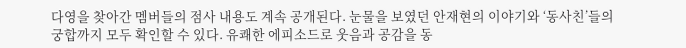다영을 찾아간 멤버들의 점사 내용도 계속 공개된다. 눈물을 보였던 안재현의 이야기와 ‘동사친’들의 궁합까지 모두 확인할 수 있다. 유쾌한 에피소드로 웃음과 공감을 동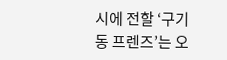시에 전할 ‘구기동 프렌즈’는 오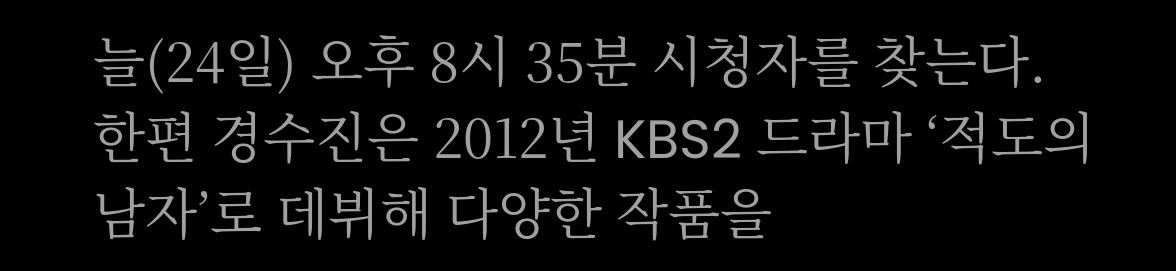늘(24일) 오후 8시 35분 시청자를 찾는다.
한편 경수진은 2012년 KBS2 드라마 ‘적도의 남자’로 데뷔해 다양한 작품을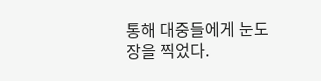통해 대중들에게 눈도장을 찍었다.